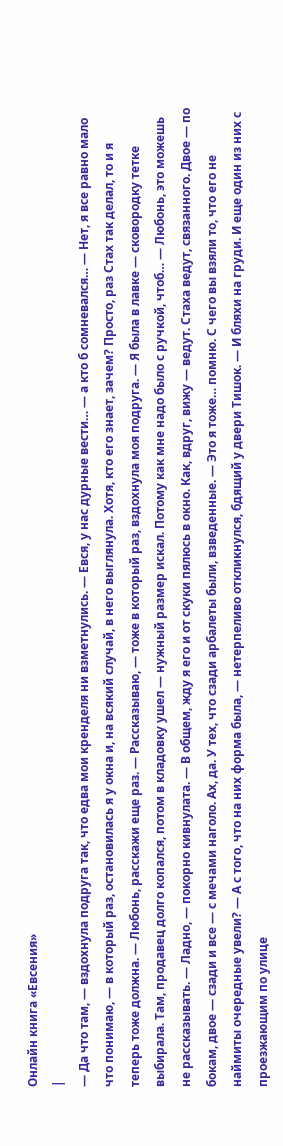Онлайн книга «Евсения»
|
— Да что там, — вздохнула подруга так, что едва мои кренделя ни взметнулись. — Евся, у нас дурные вести… — а кто б сомневался… — Нет, я все равно мало что понимаю, — в который раз, остановилась я у окна и, на всякий случай, в него выглянула. Хотя, кто его знает, зачем? Просто, раз Стах так делал, то и я теперь тоже должна. — Любонь, расскажи еще раз. — Рассказываю, — тоже в который раз, вздохнула моя подруга. — Я была в лавке — сковородку тетке выбирала. Там, продавец долго копался, потом в кладовку ушел — нужный размер искал. Потому как мне надо было с ручкой, чтоб… — Любонь, это можешь не рассказывать. — Ладно, — покорно кивнулата. — В общем, жду я его и от скуки пялюсь в окно. Как, вдруг, вижу — ведут. Стаха ведут, связанного. Двое — по бокам, двое — сзади и все — с мечами наголо. Ах, да. У тех, что сзади арбалеты были, взведенные. — Это я тоже… помню. С чего вы взяли то, что его не наймиты очередные увели? — А с того, что на них форма была, — нетерпеливо откликнулся, бдящий у двери Тишок. — И бляхи на груди. И еще один из них с проезжающим по улице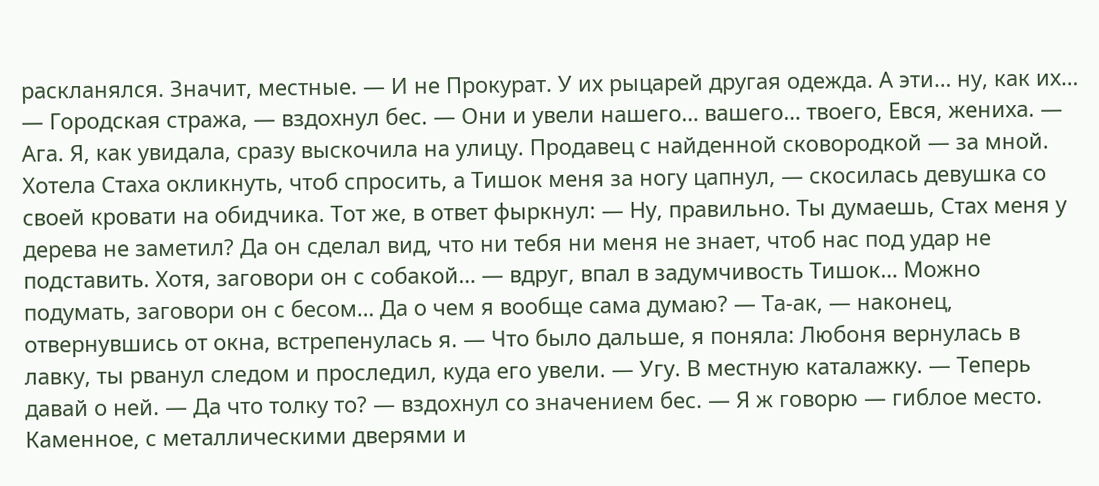раскланялся. Значит, местные. — И не Прокурат. У их рыцарей другая одежда. А эти… ну, как их… — Городская стража, — вздохнул бес. — Они и увели нашего… вашего… твоего, Евся, жениха. — Ага. Я, как увидала, сразу выскочила на улицу. Продавец с найденной сковородкой — за мной. Хотела Стаха окликнуть, чтоб спросить, а Тишок меня за ногу цапнул, — скосилась девушка со своей кровати на обидчика. Тот же, в ответ фыркнул: — Ну, правильно. Ты думаешь, Стах меня у дерева не заметил? Да он сделал вид, что ни тебя ни меня не знает, чтоб нас под удар не подставить. Хотя, заговори он с собакой… — вдруг, впал в задумчивость Тишок… Можно подумать, заговори он с бесом… Да о чем я вообще сама думаю? — Та-ак, — наконец, отвернувшись от окна, встрепенулась я. — Что было дальше, я поняла: Любоня вернулась в лавку, ты рванул следом и проследил, куда его увели. — Угу. В местную каталажку. — Теперь давай о ней. — Да что толку то? — вздохнул со значением бес. — Я ж говорю — гиблое место. Каменное, с металлическими дверями и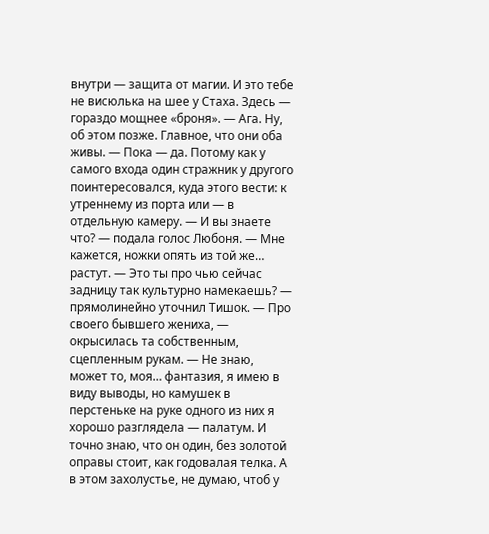внутри — защита от магии. И это тебе не висюлька на шее у Стаха. Здесь — гораздо мощнее «броня». — Ага. Ну, об этом позже. Главное, что они оба живы. — Пока — да. Потому как у самого входа один стражник у другого поинтересовался, куда этого вести: к утреннему из порта или — в отдельную камеру. — И вы знаете что? — подала голос Любоня. — Мне кажется, ножки опять из той же… растут. — Это ты про чью сейчас задницу так культурно намекаешь? — прямолинейно уточнил Тишок. — Про своего бывшего жениха, — окрысилась та собственным, сцепленным рукам. — Не знаю, может то, моя… фантазия, я имею в виду выводы, но камушек в перстеньке на руке одного из них я хорошо разглядела — палатум. И точно знаю, что он один, без золотой оправы стоит, как годовалая телка. А в этом захолустье, не думаю, чтоб у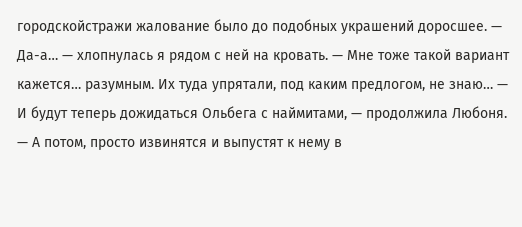городскойстражи жалование было до подобных украшений доросшее. — Да-а… — хлопнулась я рядом с ней на кровать. — Мне тоже такой вариант кажется… разумным. Их туда упрятали, под каким предлогом, не знаю… — И будут теперь дожидаться Ольбега с наймитами, — продолжила Любоня. — А потом, просто извинятся и выпустят к нему в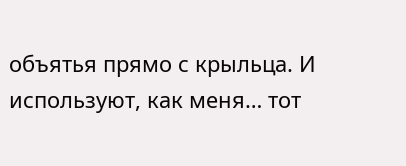объятья прямо с крыльца. И используют, как меня… тот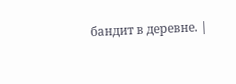бандит в деревне. |